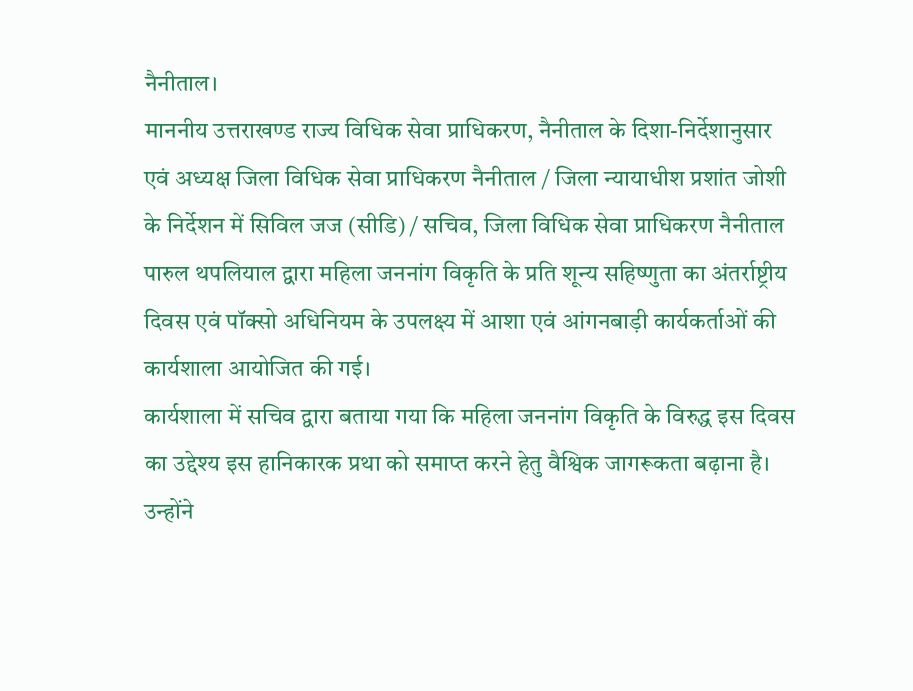नैनीताल।
माननीय उत्तराखण्ड राज्य विधिक सेवा प्राधिकरण, नैनीताल के दिशा-निर्देशानुसार एवं अध्यक्ष जिला विधिक सेवा प्राधिकरण नैनीताल / जिला न्यायाधीश प्रशांत जोशी के निर्देशन में सिविल जज (सीडि) / सचिव, जिला विधिक सेवा प्राधिकरण नैनीताल पारुल थपलियाल द्वारा महिला जननांग विकृति के प्रति शून्य सहिष्णुता का अंतर्राष्ट्रीय दिवस एवं पॉक्सो अधिनियम के उपलक्ष्य में आशा एवं आंगनबाड़ी कार्यकर्ताओं की कार्यशाला आयोजित की गई।
कार्यशाला में सचिव द्वारा बताया गया कि महिला जननांग विकृति के विरुद्ध इस दिवस का उद्देश्य इस हानिकारक प्रथा को समाप्त करने हेतु वैश्विक जागरूकता बढ़ाना है। उन्होंने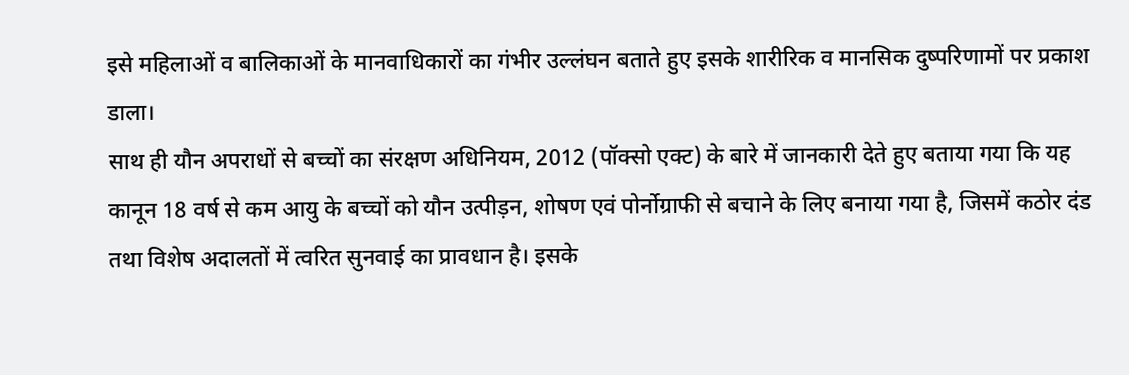इसे महिलाओं व बालिकाओं के मानवाधिकारों का गंभीर उल्लंघन बताते हुए इसके शारीरिक व मानसिक दुष्परिणामों पर प्रकाश डाला।
साथ ही यौन अपराधों से बच्चों का संरक्षण अधिनियम, 2012 (पॉक्सो एक्ट) के बारे में जानकारी देते हुए बताया गया कि यह कानून 18 वर्ष से कम आयु के बच्चों को यौन उत्पीड़न, शोषण एवं पोर्नोग्राफी से बचाने के लिए बनाया गया है, जिसमें कठोर दंड तथा विशेष अदालतों में त्वरित सुनवाई का प्रावधान है। इसके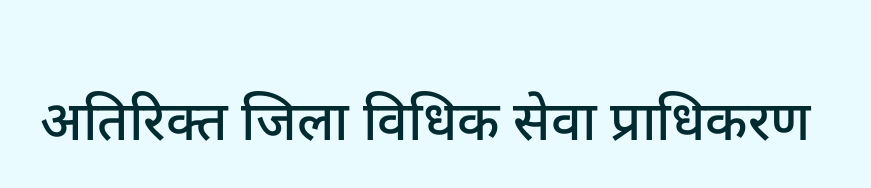अतिरिक्त जिला विधिक सेवा प्राधिकरण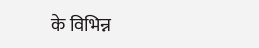के विभिन्न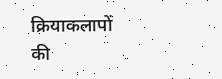क्रियाकलापों की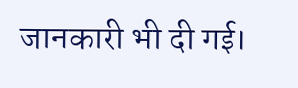जानकारी भी दी गई।